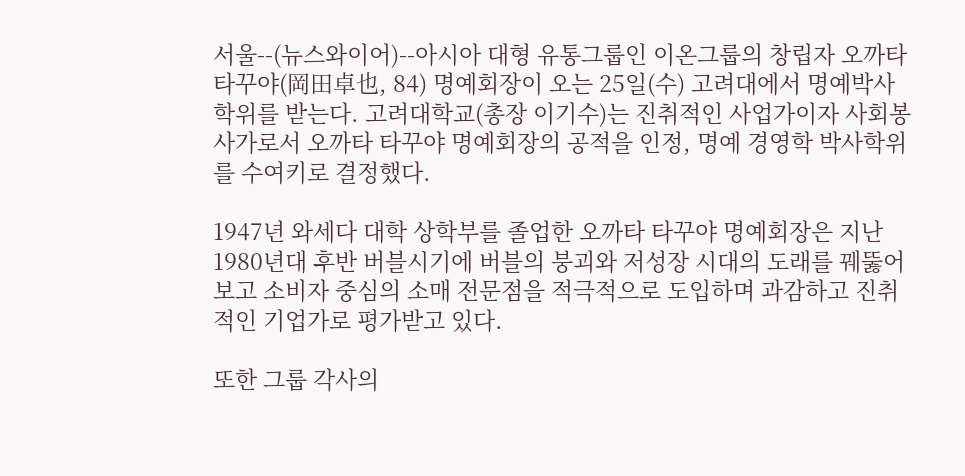서울--(뉴스와이어)--아시아 대형 유통그룹인 이온그룹의 창립자 오까타 타꾸야(岡田卓也, 84) 명예회장이 오는 25일(수) 고려대에서 명예박사학위를 받는다. 고려대학교(총장 이기수)는 진취적인 사업가이자 사회봉사가로서 오까타 타꾸야 명예회장의 공적을 인정, 명예 경영학 박사학위를 수여키로 결정했다.

1947년 와세다 대학 상학부를 졸업한 오까타 타꾸야 명예회장은 지난 1980년대 후반 버블시기에 버블의 붕괴와 저성장 시대의 도래를 꿰뚫어 보고 소비자 중심의 소매 전문점을 적극적으로 도입하며 과감하고 진취적인 기업가로 평가받고 있다.

또한 그룹 각사의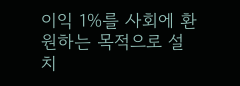이익 1%를 사회에 환원하는 목적으로 설치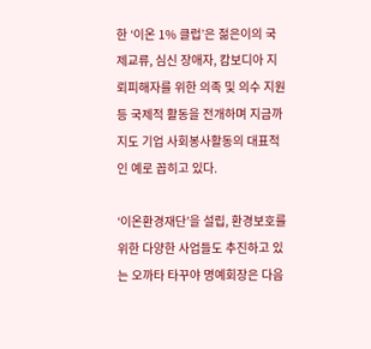한 ‘이온 1% 클럽’은 젊은이의 국제교류, 심신 장애자, 캄보디아 지뢰피해자를 위한 의족 및 의수 지원 등 국제적 활동을 전개하며 지금까지도 기업 사회봉사활동의 대표적인 예로 꼽히고 있다.

‘이온환경재단’을 설립, 환경보호를 위한 다양한 사업들도 추진하고 있는 오까타 타꾸야 명예회장은 다음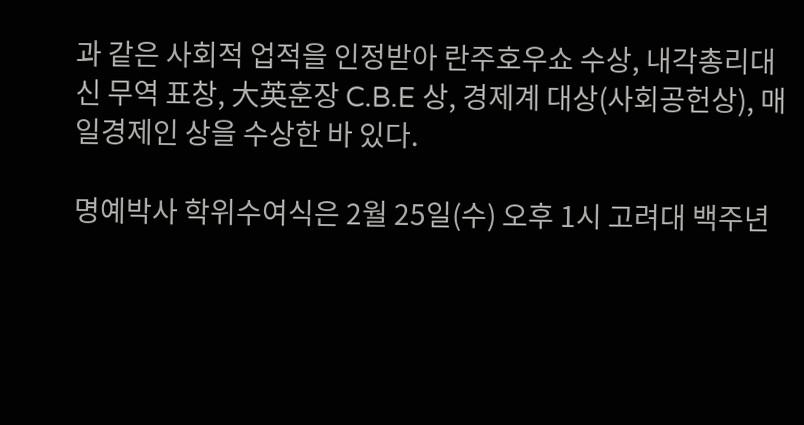과 같은 사회적 업적을 인정받아 란주호우쇼 수상, 내각총리대신 무역 표창, 大英훈장 C.B.E 상, 경제계 대상(사회공헌상), 매일경제인 상을 수상한 바 있다.

명예박사 학위수여식은 2월 25일(수) 오후 1시 고려대 백주년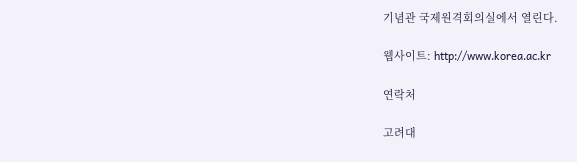기념관 국제원격회의실에서 열린다.

웹사이트: http://www.korea.ac.kr

연락처

고려대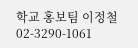학교 홍보팀 이정철 02-3290-1061